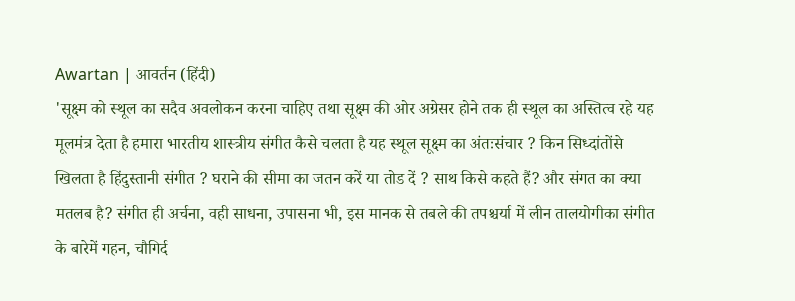Awartan | आवर्तन (हिंदी)
'सूक्ष्म को स्थूल का सदैव अवलोकन करना चाहिए तथा सूक्ष्म की ओर अग्रेसर होने तक ही स्थूल का अस्तित्व रहे यह मूलमंत्र देता है हमारा भारतीय शास्त्रीय संगीत कैसे चलता है यह स्थूल सूक्ष्म का अंतःसंचार ? किन सिध्दांतोंसे खिलता है हिंदुस्तानी संगीत ? घराने की सीमा का जतन करें या तोड दें ? साथ किसे कहते हैं? और संगत का क्या मतलब है? संगीत ही अर्चना, वही साधना, उपासना भी, इस मानक से तबले की तपश्चर्या में लीन तालयोगीका संगीत के बारेमें गहन, चौगिर्द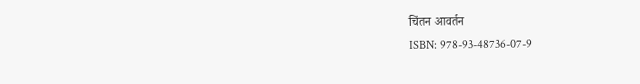चिंतन आवर्तन
ISBN: 978-93-48736-07-9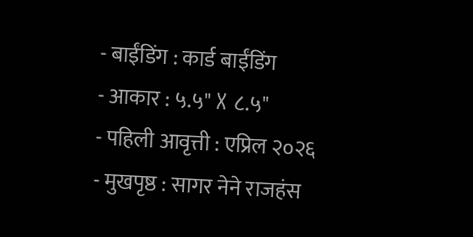- बाईंडिंग : कार्ड बाईंडिंग
- आकार : ५.५" X ८.५"
- पहिली आवृत्ती : एप्रिल २०२६
- मुखपृष्ठ : सागर नेने राजहंस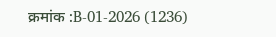क्रमांक :B-01-2026 (1236)